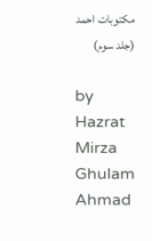مکتوبات احمد (جلد سوم)

by Hazrat Mirza Ghulam Ahmad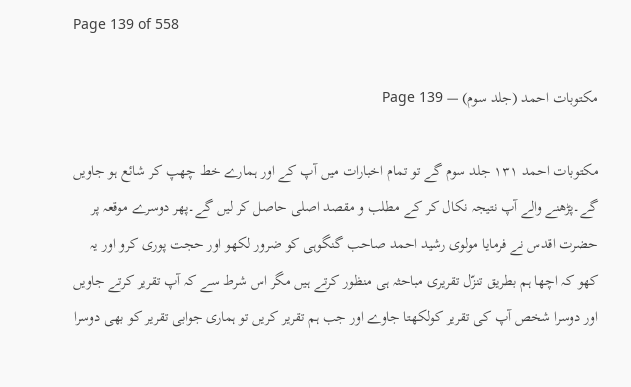Page 139 of 558

مکتوبات احمد (جلد سوم) — Page 139

مکتوبات احمد ۱۳۱ جلد سوم گے تو تمام اخبارات میں آپ کے اور ہمارے خط چھپ کر شائع ہو جاویں گے۔پڑھنے والے آپ نتیجہ نکال کر کے مطلب و مقصد اصلی حاصل کر لیں گے۔پھر دوسرے موقعہ پر حضرت اقدس نے فرمایا مولوی رشید احمد صاحب گنگوہی کو ضرور لکھو اور حجت پوری کرو اور یہ کھو کہ اچھا ہم بطریق تنزّل تقریری مباحثہ ہی منظور کرتے ہیں مگر اس شرط سے کہ آپ تقریر کرتے جاویں اور دوسرا شخص آپ کی تقریر کولکھتا جاوے اور جب ہم تقریر کریں تو ہماری جوابی تقریر کو بھی دوسرا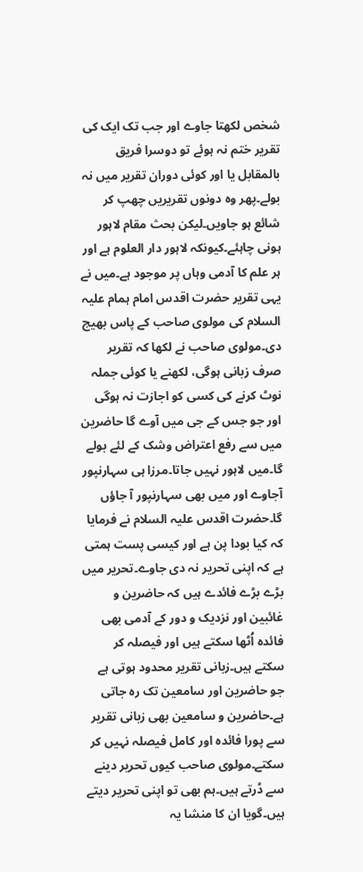شخص لکھتا جاوے اور جب تک ایک کی تقریر ختم نہ ہوئے تو دوسرا فریق بالمقابل یا اور کوئی دوران تقریر میں نہ بولے۔پھر وہ دونوں تقریریں چھپ کر شائع ہو جاویں۔لیکن بحث مقام لاہور ہونی چاہئے۔کیونکہ لاہور دار العلوم ہے اور ہر علم کا آدمی وہاں پر موجود ہے۔میں نے یہی تقریر حضرت اقدس امام ہمام علیہ السلام کی مولوی صاحب کے پاس بھیج دی۔مولوی صاحب نے لکھا کہ تقریر صرف زبانی ہوگی، لکھنے یا کوئی جملہ نوٹ کرنے کی کسی کو اجازت نہ ہوگی اور جو جس کے جی میں آوے گا حاضرین میں سے رفع اعتراض وشک کے لئے بولے گا۔میں لاہور نہیں جاتا۔مرزا ہی سہارنپور آجاوے اور میں بھی سہارنپور آ جاؤں گا۔حضرت اقدس علیہ السلام نے فرمایا کہ کیا بودا پن ہے اور کیسی پست ہمتی ہے کہ اپنی تحریر نہ دی جاوے۔تحریر میں بڑے بڑے فائدے ہیں کہ حاضرین و غائبین اور نزدیک و دور کے آدمی بھی فائدہ اُٹھا سکتے ہیں اور فیصلہ کر سکتے ہیں۔زبانی تقریر محدود ہوتی ہے جو حاضرین اور سامعین تک رہ جاتی ہے۔حاضرین و سامعین بھی زبانی تقریر سے پورا فائدہ اور کامل فیصلہ نہیں کر سکتے۔مولوی صاحب کیوں تحریر دینے سے ڈرتے ہیں۔ہم بھی تو اپنی تحریر دیتے ہیں۔گویا ان کا منشا یہ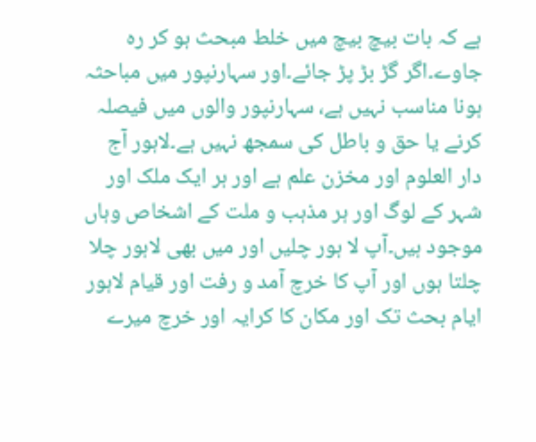ہے کہ بات بیچ بیچ میں خلط مبحث ہو کر رہ جاوے۔اگر گڑ بڑ پڑ جائے۔اور سہارنپور میں مباحثہ ہونا مناسب نہیں ہے، سہارنپور والوں میں فیصلہ کرنے یا حق و باطل کی سمجھ نہیں ہے۔لاہور آج دار العلوم اور مخزن علم ہے اور ہر ایک ملک اور شہر کے لوگ اور ہر مذہب و ملت کے اشخاص وہاں موجود ہیں۔آپ لا ہور چلیں اور میں بھی لاہور چلا چلتا ہوں اور آپ کا خرچ آمد و رفت اور قیام لاہور ایام بحث تک اور مکان کا کرایہ اور خرچ میرے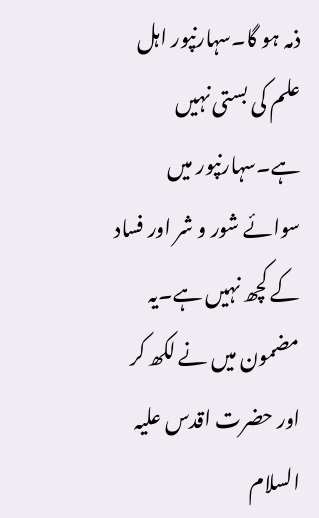ذمہ ہو گا۔سہارنپور اہل علم کی بستی نہیں ہے۔سہارنپور میں سوائے شور و شر اور فساد کے کچھ نہیں ہے۔یہ مضمون میں نے لکھ کر اور حضرت اقدس علیہ السلام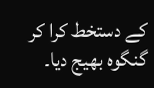کے دستخط کرا کر گنگوہ بھیج دیا۔